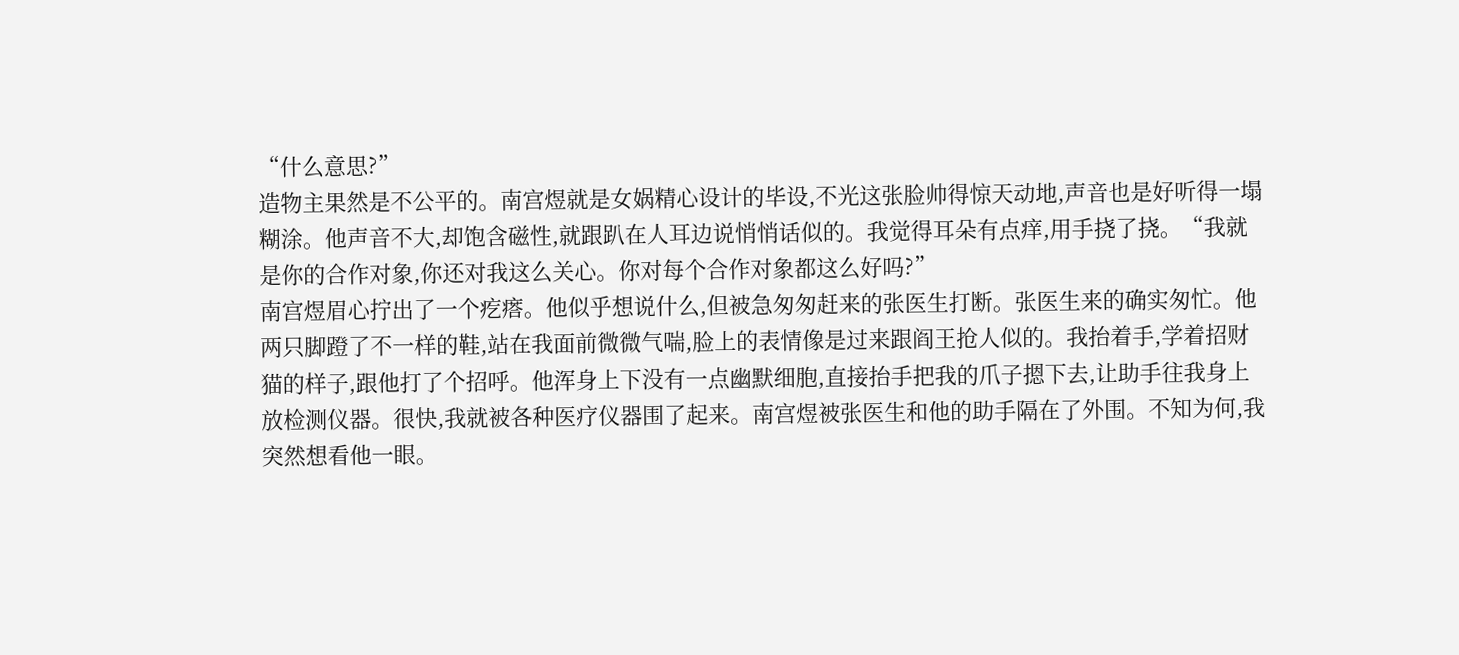“什么意思?”
造物主果然是不公平的。南宫煜就是女娲精心设计的毕设,不光这张脸帅得惊天动地,声音也是好听得一塌糊涂。他声音不大,却饱含磁性,就跟趴在人耳边说悄悄话似的。我觉得耳朵有点痒,用手挠了挠。“我就是你的合作对象,你还对我这么关心。你对每个合作对象都这么好吗?”
南宫煜眉心拧出了一个疙瘩。他似乎想说什么,但被急匆匆赶来的张医生打断。张医生来的确实匆忙。他两只脚蹬了不一样的鞋,站在我面前微微气喘,脸上的表情像是过来跟阎王抢人似的。我抬着手,学着招财猫的样子,跟他打了个招呼。他浑身上下没有一点幽默细胞,直接抬手把我的爪子摁下去,让助手往我身上放检测仪器。很快,我就被各种医疗仪器围了起来。南宫煜被张医生和他的助手隔在了外围。不知为何,我突然想看他一眼。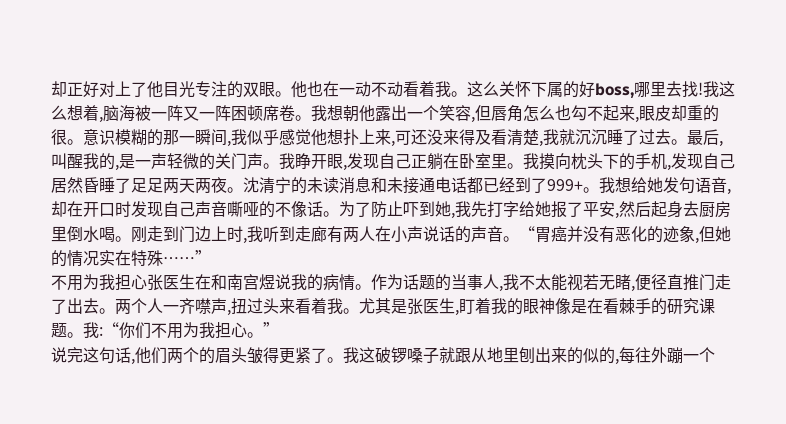却正好对上了他目光专注的双眼。他也在一动不动看着我。这么关怀下属的好boss,哪里去找!我这么想着,脑海被一阵又一阵困顿席卷。我想朝他露出一个笑容,但唇角怎么也勾不起来,眼皮却重的很。意识模糊的那一瞬间,我似乎感觉他想扑上来,可还没来得及看清楚,我就沉沉睡了过去。最后,叫醒我的,是一声轻微的关门声。我睁开眼,发现自己正躺在卧室里。我摸向枕头下的手机,发现自己居然昏睡了足足两天两夜。沈清宁的未读消息和未接通电话都已经到了999+。我想给她发句语音,却在开口时发现自己声音嘶哑的不像话。为了防止吓到她,我先打字给她报了平安,然后起身去厨房里倒水喝。刚走到门边上时,我听到走廊有两人在小声说话的声音。“胃癌并没有恶化的迹象,但她的情况实在特殊……”
不用为我担心张医生在和南宫煜说我的病情。作为话题的当事人,我不太能视若无睹,便径直推门走了出去。两个人一齐噤声,扭过头来看着我。尤其是张医生,盯着我的眼神像是在看棘手的研究课题。我:“你们不用为我担心。”
说完这句话,他们两个的眉头皱得更紧了。我这破锣嗓子就跟从地里刨出来的似的,每往外蹦一个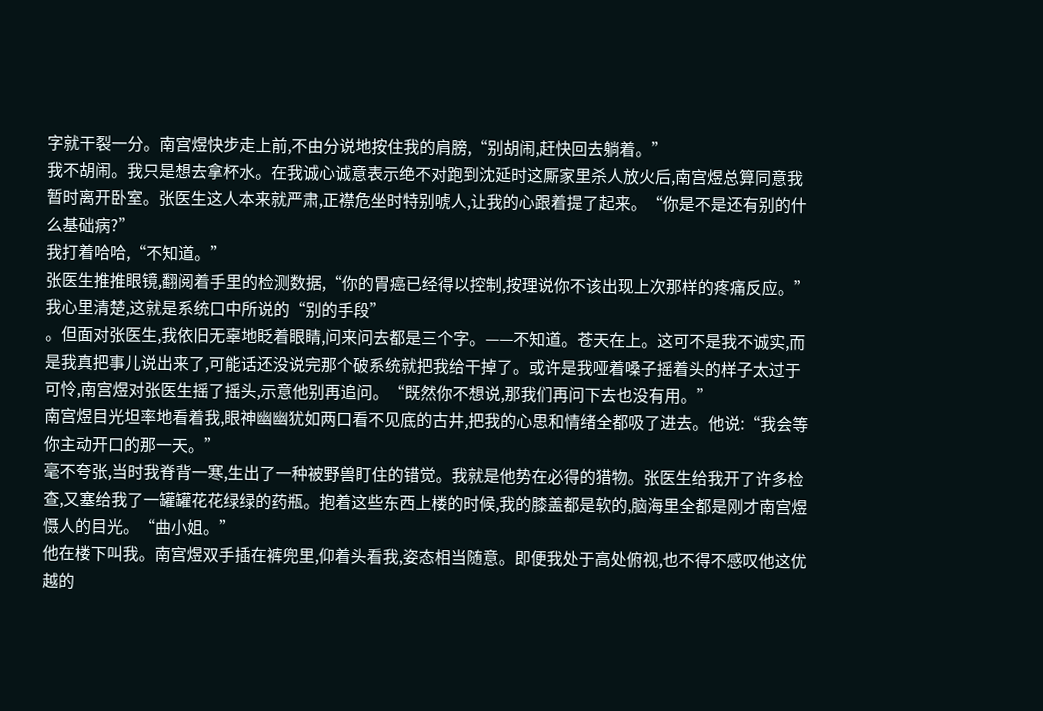字就干裂一分。南宫煜快步走上前,不由分说地按住我的肩膀,“别胡闹,赶快回去躺着。”
我不胡闹。我只是想去拿杯水。在我诚心诚意表示绝不对跑到沈延时这厮家里杀人放火后,南宫煜总算同意我暂时离开卧室。张医生这人本来就严肃,正襟危坐时特别唬人,让我的心跟着提了起来。“你是不是还有别的什么基础病?”
我打着哈哈,“不知道。”
张医生推推眼镜,翻阅着手里的检测数据,“你的胃癌已经得以控制,按理说你不该出现上次那样的疼痛反应。”
我心里清楚,这就是系统口中所说的“别的手段”
。但面对张医生,我依旧无辜地眨着眼睛,问来问去都是三个字。——不知道。苍天在上。这可不是我不诚实,而是我真把事儿说出来了,可能话还没说完那个破系统就把我给干掉了。或许是我哑着嗓子摇着头的样子太过于可怜,南宫煜对张医生摇了摇头,示意他别再追问。“既然你不想说,那我们再问下去也没有用。”
南宫煜目光坦率地看着我,眼神幽幽犹如两口看不见底的古井,把我的心思和情绪全都吸了进去。他说:“我会等你主动开口的那一天。”
毫不夸张,当时我脊背一寒,生出了一种被野兽盯住的错觉。我就是他势在必得的猎物。张医生给我开了许多检查,又塞给我了一罐罐花花绿绿的药瓶。抱着这些东西上楼的时候,我的膝盖都是软的,脑海里全都是刚才南宫煜慑人的目光。“曲小姐。”
他在楼下叫我。南宫煜双手插在裤兜里,仰着头看我,姿态相当随意。即便我处于高处俯视,也不得不感叹他这优越的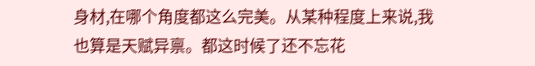身材,在哪个角度都这么完美。从某种程度上来说,我也算是天赋异禀。都这时候了还不忘花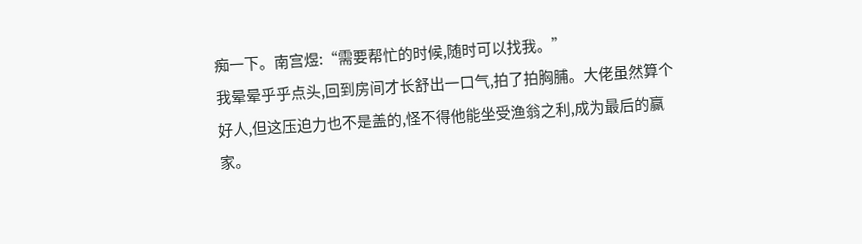痴一下。南宫煜:“需要帮忙的时候,随时可以找我。”
我晕晕乎乎点头,回到房间才长舒出一口气,拍了拍胸脯。大佬虽然算个好人,但这压迫力也不是盖的,怪不得他能坐受渔翁之利,成为最后的赢家。